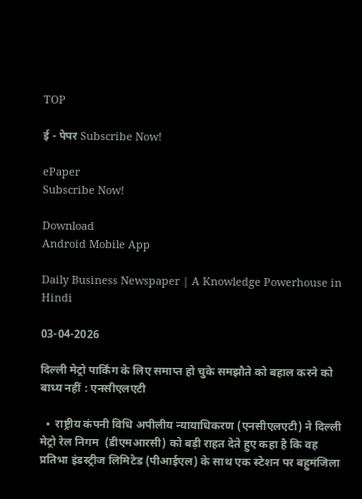TOP

ई - पेपर Subscribe Now!

ePaper
Subscribe Now!

Download
Android Mobile App

Daily Business Newspaper | A Knowledge Powerhouse in Hindi

03-04-2026

दिल्ली मेट्रो पार्किंग के लिए समाप्त हो चुके समझौते को बहाल करने को बाध्य नहीं : एनसीएलएटी

  •  राष्ट्रीय कंपनी विधि अपीलीय न्यायाधिकरण (एनसीएलएटी) ने दिल्ली मेट्रो रेल निगम  (डीएमआरसी) को बड़ी राहत देते हुए कहा है कि वह प्रतिभा इंडस्ट्रीज लिमिटेड (पीआईएल) के साथ एक स्टेशन पर बहुमंजिला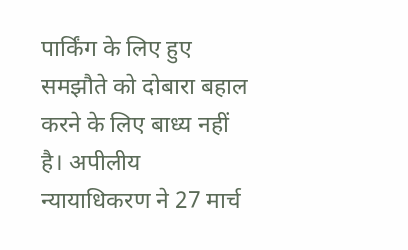पार्किंग के लिए हुए समझौते को दोबारा बहाल करने के लिए बाध्य नहीं है। अपीलीय न्यायाधिकरण ने 27 मार्च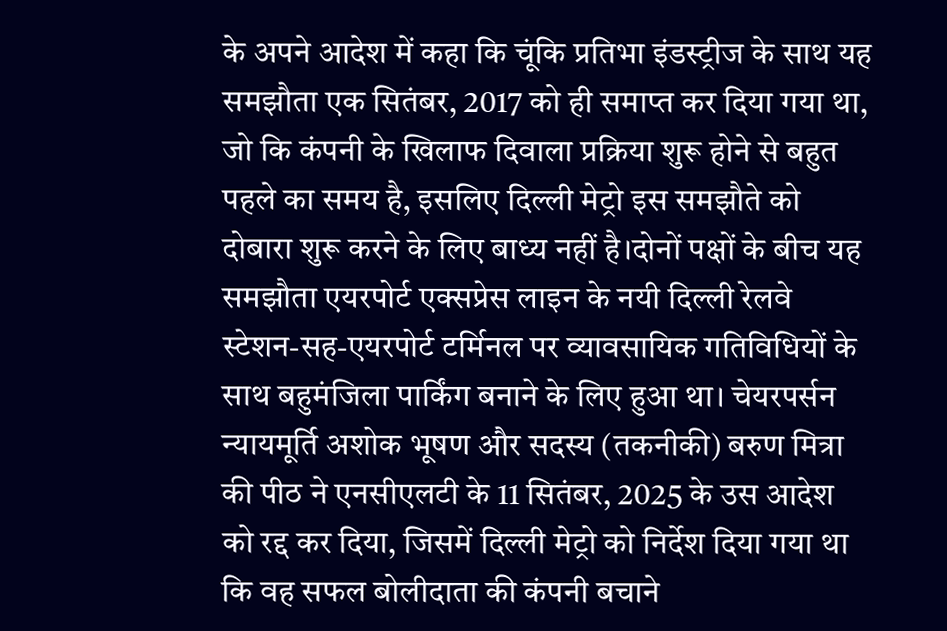के अपने आदेश में कहा कि चूंकि प्रतिभा इंडस्ट्रीज के साथ यह समझौता एक सितंबर, 2017 को ही समाप्त कर दिया गया था, जो कि कंपनी के खिलाफ दिवाला प्रक्रिया शुरू होने से बहुत पहले का समय है, इसलिए दिल्ली मेट्रो इस समझौते को दोबारा शुरू करने के लिए बाध्य नहीं है।दोनों पक्षों के बीच यह समझौता एयरपोर्ट एक्सप्रेस लाइन के नयी दिल्ली रेलवे स्टेशन-सह-एयरपोर्ट टर्मिनल पर व्यावसायिक गतिविधियों के साथ बहुमंजिला पार्किंग बनाने के लिए हुआ था। चेयरपर्सन न्यायमूर्ति अशोक भूषण और सदस्य (तकनीकी) बरुण मित्रा की पीठ ने एनसीएलटी के 11 सितंबर, 2025 के उस आदेश को रद्द कर दिया, जिसमें दिल्ली मेट्रो को निर्देश दिया गया था कि वह सफल बोलीदाता की कंपनी बचाने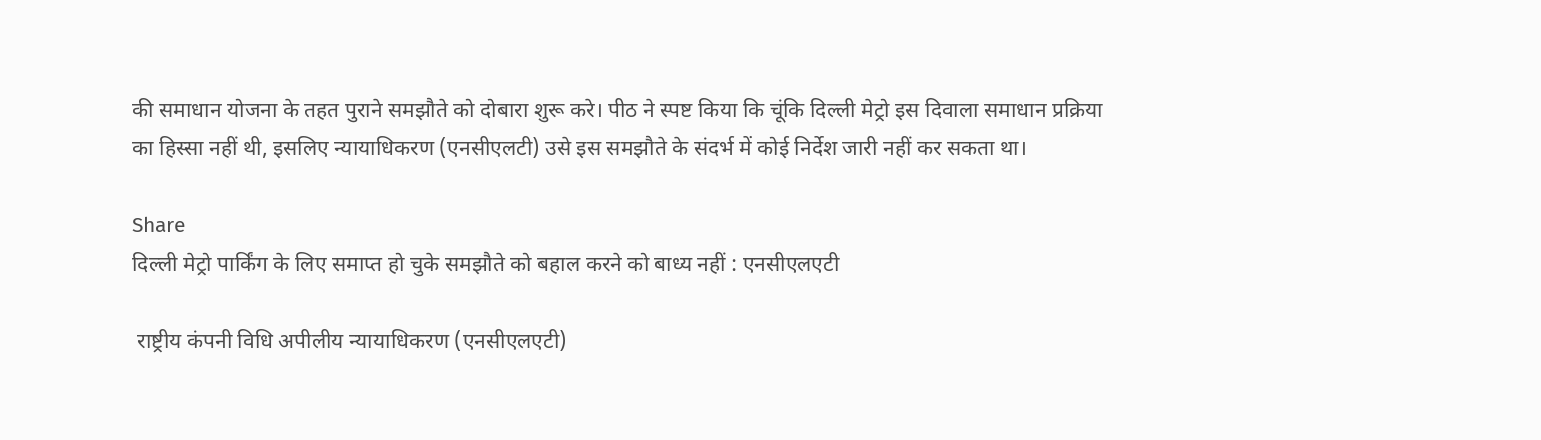की समाधान योजना के तहत पुराने समझौते को दोबारा शुरू करे। पीठ ने स्पष्ट किया कि चूंकि दिल्ली मेट्रो इस दिवाला समाधान प्रक्रिया का हिस्सा नहीं थी, इसलिए न्यायाधिकरण (एनसीएलटी) उसे इस समझौते के संदर्भ में कोई निर्देश जारी नहीं कर सकता था।

Share
दिल्ली मेट्रो पार्किंग के लिए समाप्त हो चुके समझौते को बहाल करने को बाध्य नहीं : एनसीएलएटी

 राष्ट्रीय कंपनी विधि अपीलीय न्यायाधिकरण (एनसीएलएटी)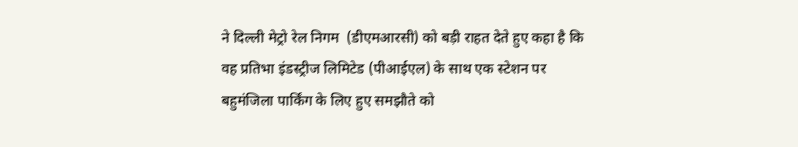ने दिल्ली मेट्रो रेल निगम  (डीएमआरसी) को बड़ी राहत देते हुए कहा है कि वह प्रतिभा इंडस्ट्रीज लिमिटेड (पीआईएल) के साथ एक स्टेशन पर बहुमंजिला पार्किंग के लिए हुए समझौते को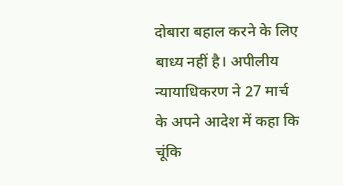दोबारा बहाल करने के लिए बाध्य नहीं है। अपीलीय न्यायाधिकरण ने 27 मार्च के अपने आदेश में कहा कि चूंकि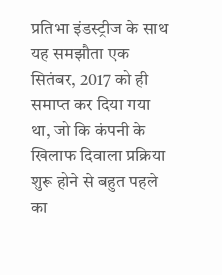प्रतिभा इंडस्ट्रीज के साथ यह समझौता एक सितंबर, 2017 को ही समाप्त कर दिया गया था, जो कि कंपनी के खिलाफ दिवाला प्रक्रिया शुरू होने से बहुत पहले का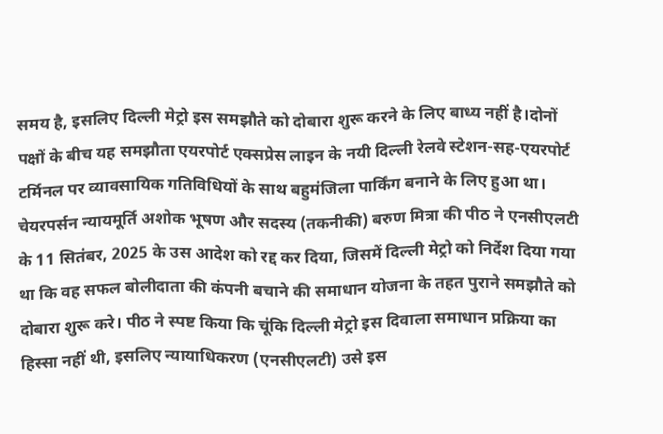समय है, इसलिए दिल्ली मेट्रो इस समझौते को दोबारा शुरू करने के लिए बाध्य नहीं है।दोनों पक्षों के बीच यह समझौता एयरपोर्ट एक्सप्रेस लाइन के नयी दिल्ली रेलवे स्टेशन-सह-एयरपोर्ट टर्मिनल पर व्यावसायिक गतिविधियों के साथ बहुमंजिला पार्किंग बनाने के लिए हुआ था। चेयरपर्सन न्यायमूर्ति अशोक भूषण और सदस्य (तकनीकी) बरुण मित्रा की पीठ ने एनसीएलटी के 11 सितंबर, 2025 के उस आदेश को रद्द कर दिया, जिसमें दिल्ली मेट्रो को निर्देश दिया गया था कि वह सफल बोलीदाता की कंपनी बचाने की समाधान योजना के तहत पुराने समझौते को दोबारा शुरू करे। पीठ ने स्पष्ट किया कि चूंकि दिल्ली मेट्रो इस दिवाला समाधान प्रक्रिया का हिस्सा नहीं थी, इसलिए न्यायाधिकरण (एनसीएलटी) उसे इस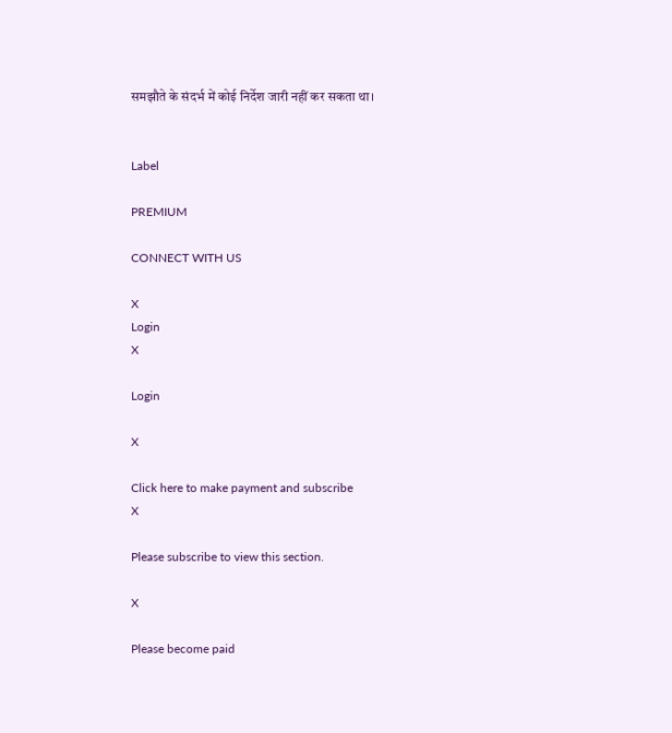समझौते के संदर्भ में कोई निर्देश जारी नहीं कर सकता था।


Label

PREMIUM

CONNECT WITH US

X
Login
X

Login

X

Click here to make payment and subscribe
X

Please subscribe to view this section.

X

Please become paid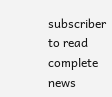subscriber to read complete news